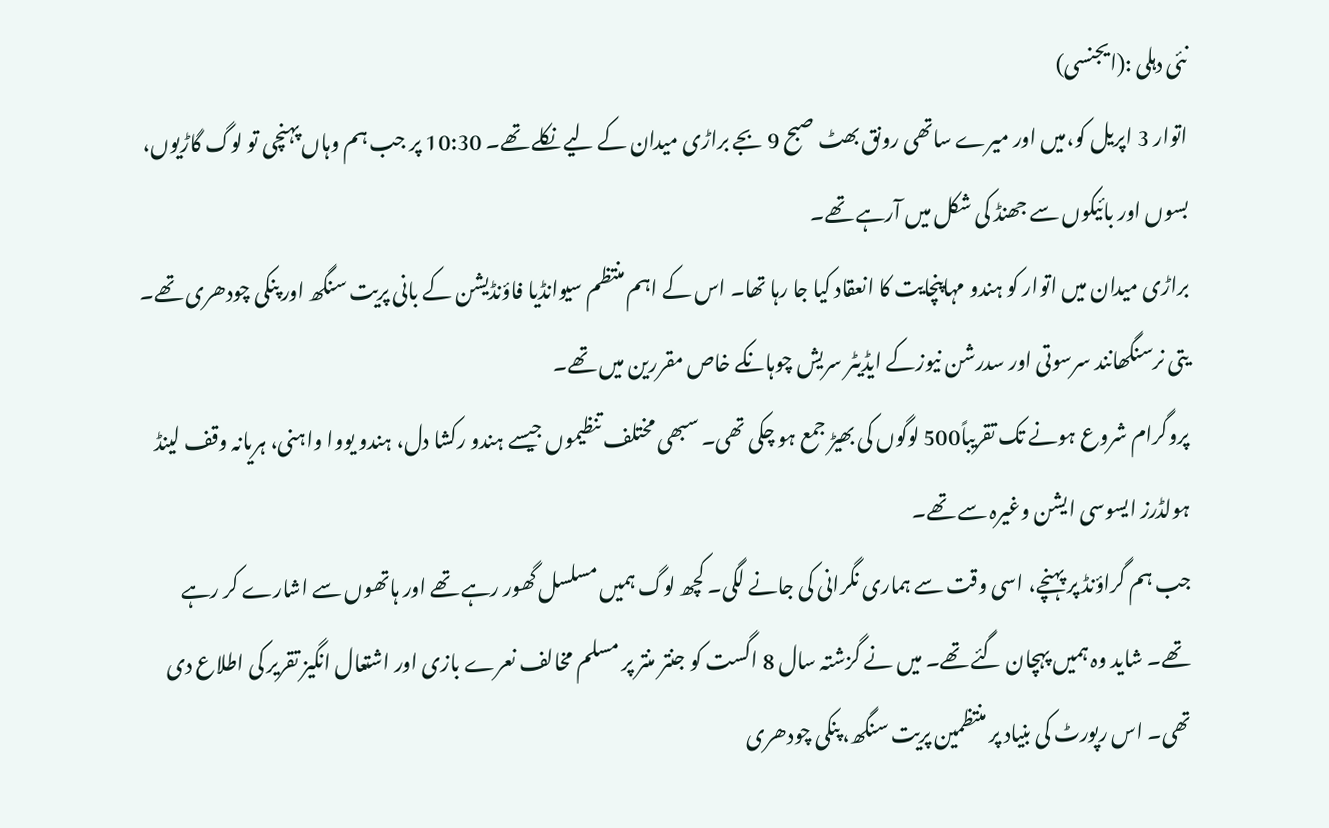نئی دہلی :(ایجنسی)
اتوار 3 اپریل کو،میں اور میرے ساتھی رونق بھٹ صبح 9 بجے براڑی میدان کے لیے نکلے تھے۔ 10:30 پر جب ہم وہاں پہنچی تو لوگ گاڑیوں، بسوں اور بائیکوں سے جھنڈ کی شکل میں آرہے تھے۔
براڑی میدان میں اتوار کو ہندو مہاپنچایت کا انعقاد کیا جا رہا تھا۔ اس کے اہم منتظم سیوانڈیا فاؤنڈیشن کے بانی پریت سنگھ اور پنکی چودھری تھے۔ یتی نرسنگھانند سرسوتی اور سدرشن نیوزکے ایڈیٹر سریش چوہانکے خاص مقررین میں تھے۔
پروگرام شروع ہونے تک تقریباً500 لوگوں کی بھیڑ جمع ہو چکی تھی۔ سبھی مختلف تنظیموں جیسے ہندو رکشا دل، ہندو یووا واہنی، ہریانہ وقف لینڈ ہولڈرز ایسوسی ایشن وغیرہ سے تھے۔
جب ہم گراؤنڈ پر پہنچے، اسی وقت سے ہماری نگرانی کی جانے لگی۔ کچھ لوگ ہمیں مسلسل گھور رہے تھے اور ہاتھوں سے اشارے کر رہے تھے۔ شاید وہ ہمیں پہچان گئے تھے۔ میں نے گزشتہ سال 8 اگست کو جنتر منتر پر مسلم مخالف نعرے بازی اور اشتعال انگیز تقریر کی اطلاع دی تھی۔ اس رپورٹ کی بنیاد پر منتظمین پریت سنگھ، پنکی چودھری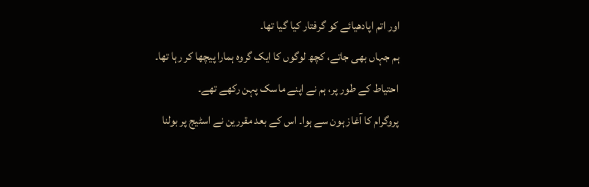اور اتم اپادھیائے کو گرفتار کیا گیا تھا۔
ہم جہاں بھی جاتے، کچھ لوگوں کا ایک گروہ ہمارا پیچھا کر رہا تھا۔ احتیاط کے طور پر، ہم نے اپنے ماسک پہن رکھے تھے۔
پروگرام کا آغاز ہون سے ہوا۔ اس کے بعد مقررین نے اسٹیج پر بولنا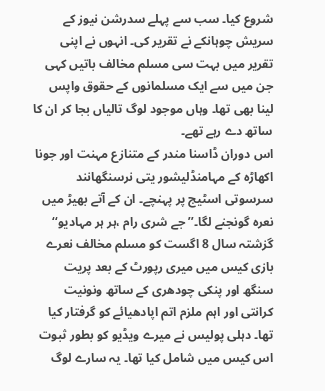شروع کیا۔ سب سے پہلے سدرشن نیوز کے سریش چوہانکے نے تقریر کی۔ انہوں نے اپنی تقریر میں بہت سی مسلم مخالف باتیں کہی جن میں سے ایک مسلمانوں کے حقوق واپس لینا بھی تھا۔ وہاں موجود لوگ تالیاں بجا کر ان کا ساتھ دے رہے تھے۔
اس دوران ڈاسنا مندر کے متنازع مہنت اور جونا اکھاڑہ کے مہامنڈلیشور یتی نرسنگھانند سرسوتی اسٹیج پر پہنچے۔ ان کے آتے بھیڑ میں نعرہ گونجنے لگا۔’’ جے شری رام ،ہر ہر مہادیو‘‘
گزشتہ سال 8 اگست کو مسلم مخالف نعرے بازی کیس میں میری رپورٹ کے بعد پریت سنگھ اور پنکی چودھری کے ساتھ ونونیت کرانتی اور اہم ملزم اتم اپادھیائے کو گرفتار کیا تھا۔ دہلی پولیس نے میرے ویڈیو کو بطور ثبوت اس کیس میں شامل کیا تھا۔ یہ سارے لوگ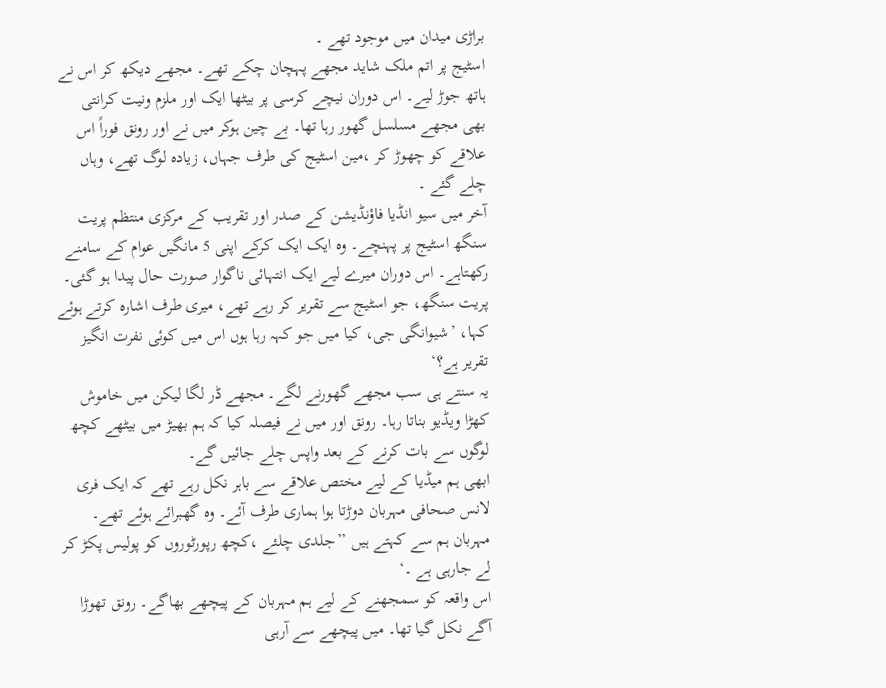براڑی میدان میں موجود تھے ۔
اسٹیج پر اتم ملک شاید مجھے پہچان چکے تھے۔ مجھے دیکھ کر اس نے ہاتھ جوڑ لیے۔ اس دوران نیچے کرسی پر بیٹھا ایک اور ملزم ونیت کرانتی بھی مجھے مسلسل گھور رہا تھا۔ بے چین ہوکر میں نے اور رونق فوراً اس علاقے کو چھوڑ کر ،مین اسٹیج کی طرف جہاں، زیادہ لوگ تھے، وہاں چلے گئے ۔
آخر میں سیو انڈیا فاؤنڈیشن کے صدر اور تقریب کے مرکزی منتظم پریت سنگھ اسٹیج پر پہنچے۔ وہ ایک ایک کرکے اپنی 5 مانگیں عوام کے سامنے رکھتاہے۔ اس دوران میرے لیے ایک انتہائی ناگوار صورت حال پیدا ہو گئی۔ پریت سنگھ، جو اسٹیج سے تقریر کر رہے تھے، میری طرف اشارہ کرتے ہوئے کہا، ’شیوانگی جی، کیا میں جو کہہ رہا ہوں اس میں کوئی نفرت انگیز تقریر ہے؟‘
یہ سنتے ہی سب مجھے گھورنے لگے۔ مجھے ڈر لگا لیکن میں خاموش کھڑا ویڈیو بناتا رہا۔ رونق اور میں نے فیصلہ کیا کہ ہم بھیڑ میں بیٹھے کچھ لوگوں سے بات کرنے کے بعد واپس چلے جائیں گے۔
ابھی ہم میڈیا کے لیے مختص علاقے سے باہر نکل رہے تھے کہ ایک فری لانس صحافی مہربان دوڑتا ہوا ہماری طرف آئے۔ وہ گھبرائے ہوئے تھے۔ مہربان ہم سے کہتے ہیں ’’جلدی چلئے ،کچھ رپورٹوروں کو پولیس پکڑ کر لے جارہی ہے ۔‘
اس واقعہ کو سمجھنے کے لیے ہم مہربان کے پیچھے بھاگے۔ رونق تھوڑا آگے نکل گیا تھا۔ میں پیچھے سے آرہی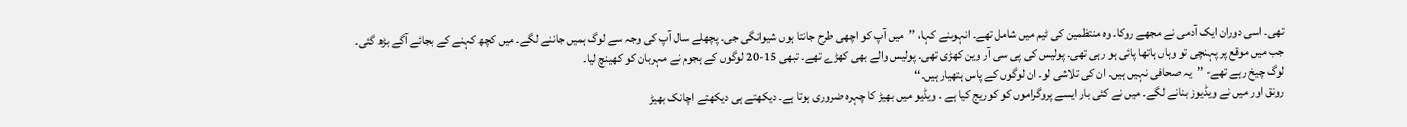تھی۔ اسی دوران ایک آدمی نے مجھے روکا۔ وہ منتظمین کی ٹیم میں شامل تھے۔ انہوںنے کہا، ’’میں آپ کو اچھی طرح جانتا ہوں شیوانگی جی۔ پچھلے سال آپ کی وجہ سے لوگ ہمیں جاننے لگے۔ میں کچھ کہنے کے بجائے آگے بڑھ گئی۔
جب میں موقع پر پہنچی تو وہاں ہاتھا پائی ہو رہی تھی۔ پولیس کی پی سی آر وین کھڑی تھی۔ پولیس والے بھی کھڑے تھے۔ تبھی 15-20 لوگوں کے ہجوم نے مہربان کو کھینچ لیا۔
لوگ چیخ رہے تھے- ’’یہ صحافی نہیں ہیں۔ ان کی تلاشی لو۔ ان لوگوں کے پاس ہتھیار ہیں۔‘‘
رونق اور میں نے ویڈیوز بنانے لگے۔ میں نے کئی بار ایسے پروگراموں کو کوریج کیا ہے ۔ ویڈیو میں بھیڑ کا چہرہ ضروری ہوتا ہے۔ دیکھتے ہی دیکھتے اچانک بھیڑ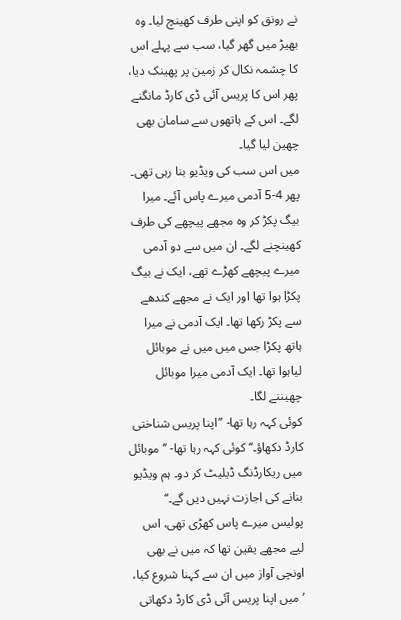نے رونق کو اپنی طرف کھینچ لیا۔ وہ بھیڑ میں گھر گیا، سب سے پہلے اس کا چشمہ نکال کر زمین پر پھینک دیا، پھر اس کا پریس آئی ڈی کارڈ مانگنے لگے۔ اس کے ہاتھوں سے سامان بھی چھین لیا گیا۔
میں اس سب کی ویڈیو بنا رہی تھی۔ پھر 4-5 آدمی میرے پاس آئے۔ میرا بیگ پکڑ کر وہ مجھے پیچھے کی طرف کھینچنے لگے۔ ان میں سے دو آدمی میرے پیچھے کھڑے تھے، ایک نے بیگ پکڑا ہوا تھا اور ایک نے مجھے کندھے سے پکڑ رکھا تھا۔ ایک آدمی نے میرا ہاتھ پکڑا جس میں میں نے موبائل لیاہوا تھا۔ ایک آدمی میرا موبائل چھیننے لگا۔
کوئی کہہ رہا تھا- ’’اپنا پریس شناختی کارڈ دکھاؤ۔‘‘ کوئی کہہ رہا تھا- ’’موبائل میں ریکارڈنگ ڈیلیٹ کر دو۔ ہم ویڈیو بنانے کی اجازت نہیں دیں گے۔‘‘
پولیس میرے پاس کھڑی تھی، اس لیے مجھے یقین تھا کہ میں نے بھی اونچی آواز میں ان سے کہنا شروع کیا، ’میں اپنا پریس آئی ڈی کارڈ دکھاتی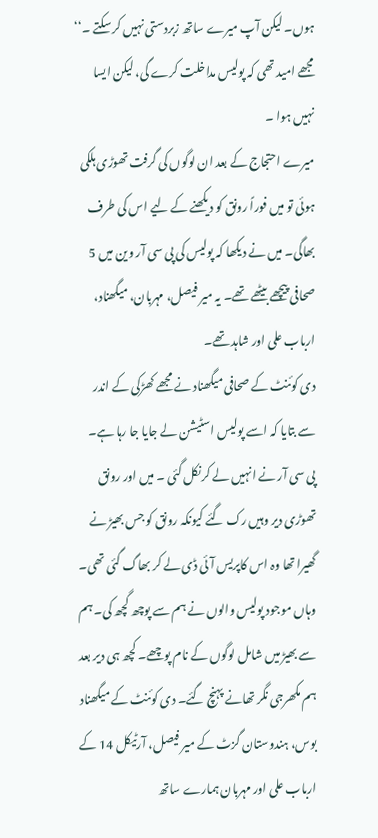ہوں۔ لیکن آپ میرے ساتھ زبردستی نہیں کر سکتے ۔‘‘ مجھے امید تھی کہ پولیس مداخلت کرے گی، لیکن ایسا نہیں ہوا ۔
میرے احتجاج کے بعد ان لوگوں کی گرفت تھوڑی ہلکی ہوئی تو میں فوراً رونق کو دیکھنے کے لیے اس کی طرف بھاگی۔ میں نے دیکھا کہ پولیس کی پی سی آر وین میں 5 صحافی پیچھے بیٹھے تھے۔ یہ میر فیصل، مہربان، میگھناد، ارباب علی اور شاہد تھے۔
دی کوئنٹ کے صحافی میگھناد نے مجھے کھڑکی کے اندر سے بتایا کہ اسے پولیس اسٹیشن لے جایا جا رہا ہے۔
پی سی آر نے انہیں لے کرنکل گئی ۔ میں اور رونق تھوڑی دیر وہیں رک گئے کیونکہ رونق کو جس بھیڑ نے گھیرا تھا وہ اس کاپریس آئی ڈی لے کر بھاگ گئی تھی۔
وہاں موجود پولیس والوں نے ہم سے پوچھ گچھ کی۔ ہم سے بھیڑ میں شامل لوگوں کے نام پوچھے۔ کچھ ہی دیر بعد ہم مکھرجی نگر تھانے پہنچ گئے۔ دی کوئنٹ کے میگھناد بوس، ہندوستان گزٹ کے میر فیصل، آرٹیکل 14 کے ارباب علی اور مہربان ہمارے ساتھ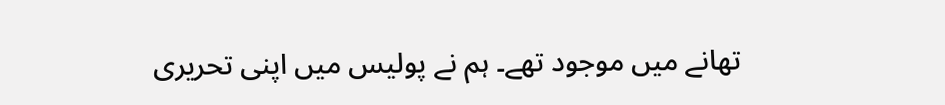تھانے میں موجود تھے۔ ہم نے پولیس میں اپنی تحریری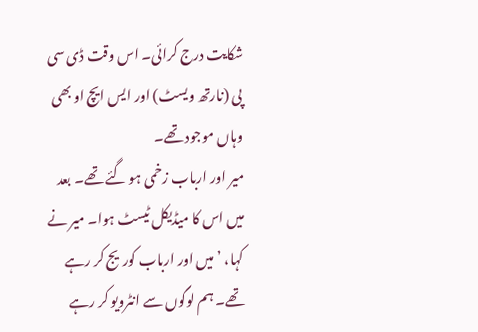شکایت درج کرائی۔ اس وقت ڈی سی پی (نارتھ ویسٹ) اور ایس ایچ او بھی وہاں موجود تھے۔
میر اور ارباب زخمی ہو گئے تھے۔ بعد میں اس کا میڈیکل ٹیسٹ ہوا۔ میر نے کہا، ’میں اور ارباب کوریج کر رہے تھے۔ ہم لوگوں سے انٹرویو کر رہے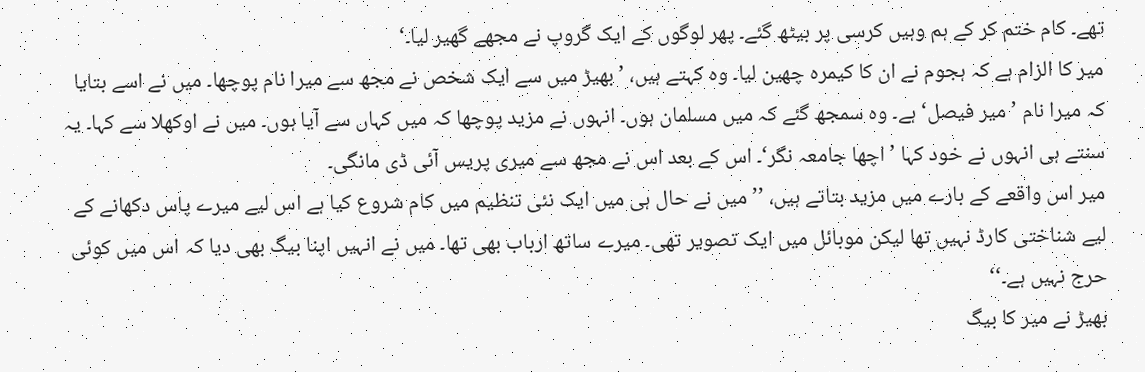تھے۔ کام ختم کر کے ہم وہیں کرسی پر بیٹھ گئے۔ پھر لوگوں کے ایک گروپ نے مجھے گھیر لیا۔‘
میر کا الزام ہے کہ ہجوم نے ان کا کیمرہ چھین لیا۔ وہ کہتے ہیں، ’بھیڑ میں سے ایک شخص نے مجھ سے میرا نام پوچھا۔ میں نے اسے بتایا کہ میرا نام ’میر فیصل‘ ہے۔ وہ سمجھ گئے کہ میں مسلمان ہوں۔ انہوں نے مزید پوچھا کہ میں کہاں سے آیا ہوں۔ میں نے اوکھلا سے کہا۔ یہ سنتے ہی انہوں نے خود کہا ’اچھا جامعہ نگر‘۔ اس کے بعد اس نے مجھ سے میری پریس آئی ڈی مانگی۔
میر اس واقعے کے بارے میں مزید بتاتے ہیں، ’’میں نے حال ہی میں ایک نئی تنظیم میں کام شروع کیا ہے اس لیے میرے پاس دکھانے کے لیے شناختی کارڈ نہیں تھا لیکن موبائل میں ایک تصویر تھی۔ میرے ساتھ ارباب بھی تھا۔ میں نے انہیں اپنا بیگ بھی دیا کہ اس میں کوئی حرج نہیں ہے۔‘‘
بھیڑ نے میر کا بیگ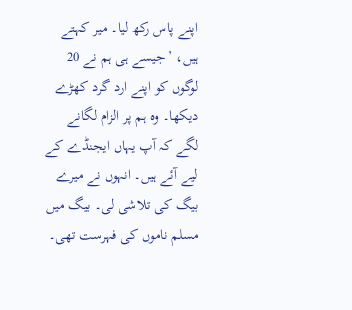اپنے پاس رکھ لیا۔ میر کہتے ہیں، ’جیسے ہی ہم نے 20 لوگوں کو اپنے ارد گرد کھڑے دیکھا۔ وہ ہم پر الزام لگانے لگے کہ آپ یہاں ایجنڈے کے لیے آئے ہیں۔ انہوں نے میرے بیگ کی تلاشی لی۔ بیگ میں مسلم ناموں کی فہرست تھی۔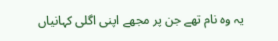یہ وہ نام تھے جن پر مجھے اپنی اگلی کہانیاں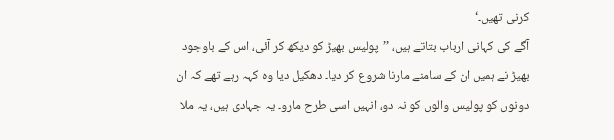کرنی تھیں۔‘
آگے کی کہانی ارباب بتاتے ہیں، ’’پولیس بھیڑ کو دیکھ کر آئی، اس کے باوجود بھیڑ نے ہمیں ان کے سامنے مارنا شروع کر دیا۔ دھکیل دیا وہ کہہ رہے تھے کہ ان دونوں کو پولیس والوں کو نہ دو، انہیں اسی طرح مارو۔ یہ جہادی ہیں، یہ ملا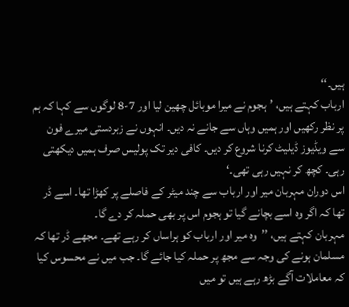ہیں۔‘‘
ارباب کہتے ہیں، ’ہجوم نے میرا موبائل چھین لیا اور 7-8 لوگوں سے کہا کہ ہم پر نظر رکھیں اور ہمیں وہاں سے جانے نہ دیں۔ انہوں نے زبردستی میرے فون سے ویڈیوز ڈیلیٹ کرنا شروع کر دیں۔ کافی دیر تک پولیس صرف ہمیں دیکھتی رہی۔ کچھ کر نہیں رہی تھی۔‘
اس دوران مہربان میر اور ارباب سے چند میٹر کے فاصلے پر کھڑا تھا۔ اسے ڈر تھا کہ اگر وہ اسے بچانے گیا تو ہجوم اس پر بھی حملہ کر دے گا۔
مہربان کہتے ہیں، ’’وہ میر اور ارباب کو ہراساں کر رہے تھے۔ مجھے ڈر تھا کہ مسلمان ہونے کی وجہ سے مجھ پر حملہ کیا جائے گا۔ جب میں نے محسوس کیا کہ معاملات آگے بڑھ رہے ہیں تو میں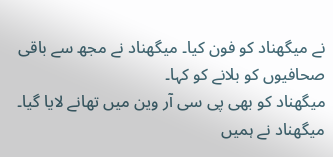نے میگھناد کو فون کیا۔ میگھناد نے مجھ سے باقی صحافیوں کو بلانے کو کہا۔
میگھناد کو بھی پی سی آر وین میں تھانے لایا گیا۔ میگھناد نے ہمیں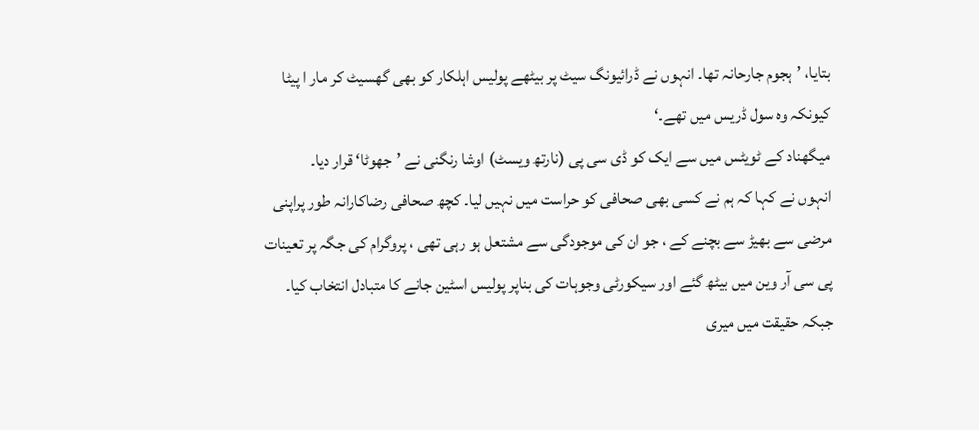بتایا، ’ہجوم جارحانہ تھا۔ انہوں نے ڈرائیونگ سیٹ پر بیٹھے پولیس اہلکار کو بھی گھسیٹ کر مار ا پیٹا کیونکہ وہ سول ڈریس میں تھے۔‘
میگھناد کے ٹویٹس میں سے ایک کو ڈی سی پی (نارتھ ویسٹ) اوشا رنگنی نے ’جھوٹا‘ قرار دیا۔
انہوں نے کہا کہ ہم نے کسی بھی صحافی کو حراست میں نہیں لیا۔ کچھ صحافی رضاکارانہ طور پراپنی مرضی سے بھیڑ سے بچنے کے ، جو ان کی موجودگی سے مشتعل ہو رہی تھی ، پروگرام کی جگہ پر تعینات پی سی آر وین میں بیٹھ گئے اور سیکورٹی وجوہات کی بناپر پولیس اسٹین جانے کا متبادل انتخاب کیا۔
جبکہ حقیقت میں میری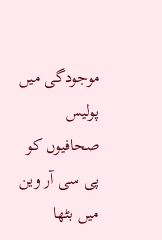موجودگی میں پولیس صحافیوں کو پی سی آر وین میں بٹھا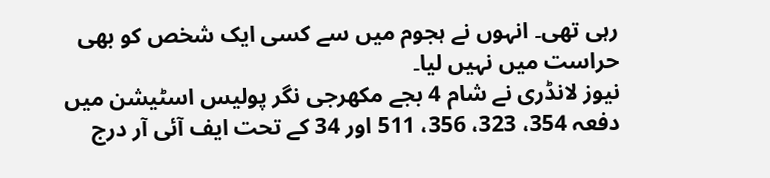رہی تھی۔ انہوں نے ہجوم میں سے کسی ایک شخص کو بھی حراست میں نہیں لیا۔
نیوز لانڈری نے شام 4 بجے مکھرجی نگر پولیس اسٹیشن میں دفعہ 354، 323، 356، 511 اور 34 کے تحت ایف آئی آر درج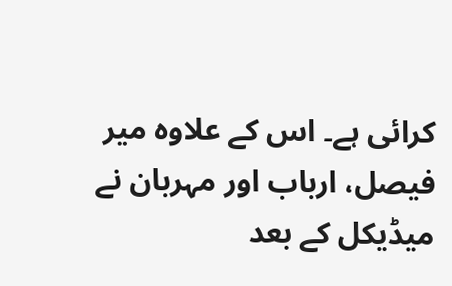کرائی ہے۔ اس کے علاوہ میر فیصل، ارباب اور مہربان نے میڈیکل کے بعد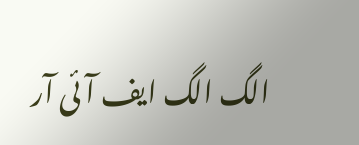الگ الگ ایف آئی آر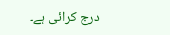درج کرائی ہے۔